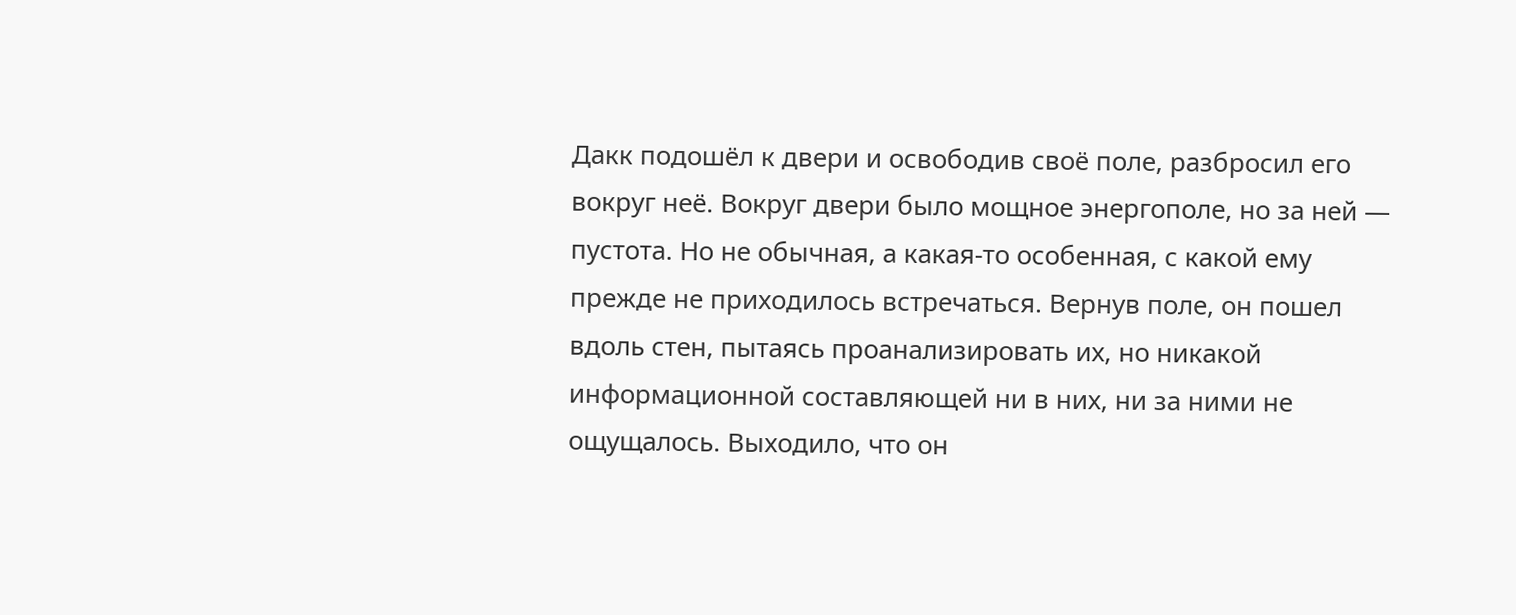Дакк подошёл к двери и освободив своё поле, разбросил его вокруг неё. Вокруг двери было мощное энергополе, но за ней — пустота. Но не обычная, а какая-то особенная, с какой ему прежде не приходилось встречаться. Вернув поле, он пошел вдоль стен, пытаясь проанализировать их, но никакой информационной составляющей ни в них, ни за ними не ощущалось. Выходило, что он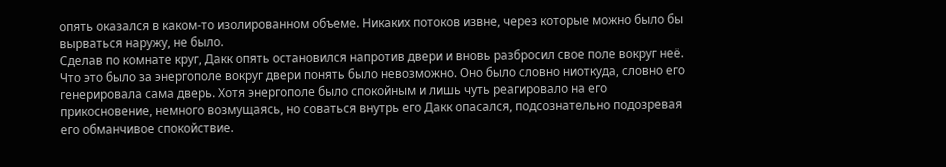опять оказался в каком-то изолированном объеме. Никаких потоков извне, через которые можно было бы вырваться наружу, не было.
Сделав по комнате круг, Дакк опять остановился напротив двери и вновь разбросил свое поле вокруг неё.
Что это было за энергополе вокруг двери понять было невозможно. Оно было словно ниоткуда, словно его генерировала сама дверь. Хотя энергополе было спокойным и лишь чуть реагировало на его прикосновение, немного возмущаясь, но соваться внутрь его Дакк опасался, подсознательно подозревая его обманчивое спокойствие.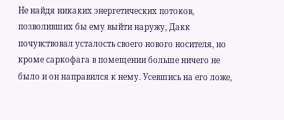Не найдя никаких энергетических потоков, позволивших бы ему выйти наружу, Дакк почувствовал усталость своего нового носителя, но кроме саркофага в помещении больше ничего не было и он направился к нему. Усевшись на его ложе,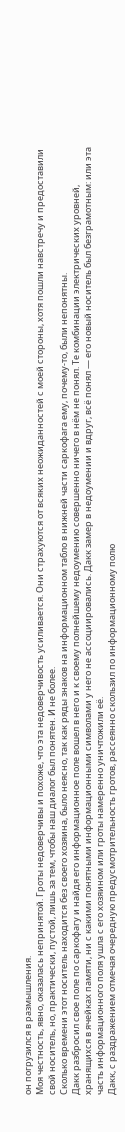он погрузился в размышления.
Моя честность, явно, оказалась непринятой. Гроты недоверчивы и похоже, что эта недоверчивость усиливается. Они страхуются от всяких неожиданностей с моей стороны, хотя пошли навстречу и предоставили свой носитель, но, практически, пустой, лишь за тем, чтобы наш диалог был понятен. И не более.
Сколько времени этот носитель находится без своего хозяина, было неясно, так как ряды знаков на информационном табло в нижней части саркофага ему, почему-то, были непонятны.
Дакк разбросил свое поле по саркофагу и найдя его информационное поле вошел в него и к своему полнейшему недоумению совершенно ничего в нём не понял. Те комбинации электрических уровней, хранящихся в ячейках памяти, ни с какими понятными информационными символами у него не ассоциировались. Дакк замер в недоумении и вдруг, всё понял — его новый носитель был безграмотным: или эта часть информационного поля ушла с его хозяином или гроты намеренно уничтожили её.
Дакк, с раздражением отмечая очередную предусмотрительность гротов, рассеянно скользил по информационному полю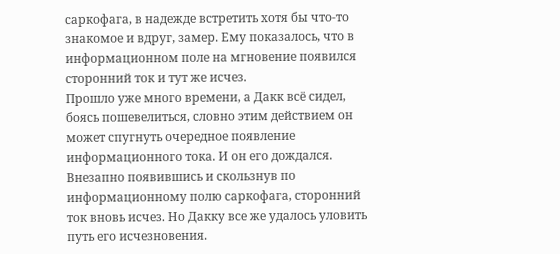саркофага, в надежде встретить хотя бы что-то знакомое и вдруг, замер. Ему показалось, что в информационном поле на мгновение появился сторонний ток и тут же исчез.
Прошло уже много времени, а Дакк всё сидел, боясь пошевелиться, словно этим действием он может спугнуть очередное появление информационного тока. И он его дождался. Внезапно появившись и скользнув по информационному полю саркофага, сторонний ток вновь исчез. Но Дакку все же удалось уловить путь его исчезновения.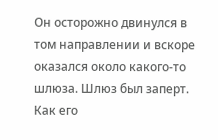Он осторожно двинулся в том направлении и вскоре оказался около какого-то шлюза. Шлюз был заперт. Как его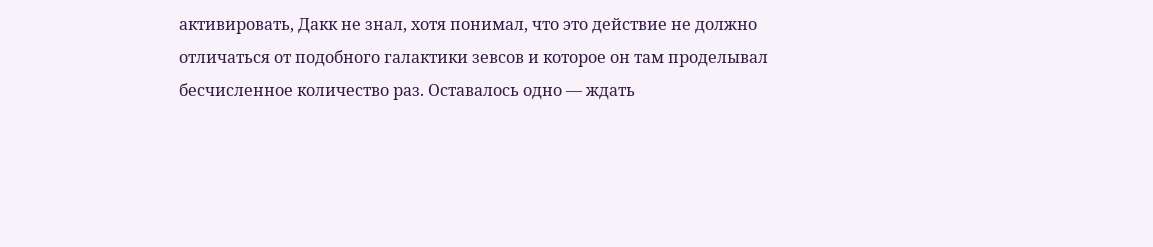активировать, Дакк не знал, хотя понимал, что это действие не должно отличаться от подобного галактики зевсов и которое он там проделывал бесчисленное количество раз. Оставалось одно — ждать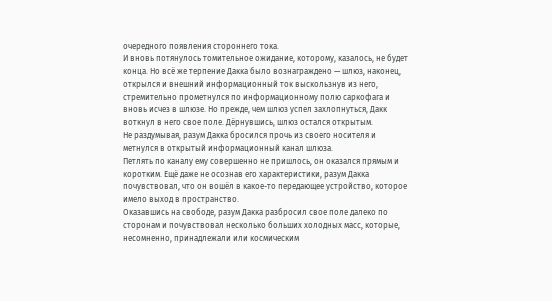очередного появления стороннего тока.
И вновь потянулось томительное ожидание, которому, казалось, не будет конца. Но всё же терпение Дакка было вознаграждено — шлюз, наконец, открылся и внешний информационный ток выскользнув из него, стремительно прометнулся по информационному полю саркофага и вновь исчез в шлюзе. Но прежде, чем шлюз успел захлопнуться, Дакк воткнул в него свое поле. Дёрнувшись, шлюз остался открытым.
Не раздумывая, разум Дакка бросился прочь из своего носителя и метнулся в открытый информационный канал шлюза.
Петлять по каналу ему совершенно не пришлось, он оказался прямым и коротким. Ещё даже не осознав его характеристики, разум Дакка почувствовал, что он вошёл в какое-то передающее устройство, которое имело выход в пространство.
Оказавшись на свободе, разум Дакка разбросил свое поле далеко по сторонам и почувствовал несколько больших холодных масс, которые, несомненно, принадлежали или космическим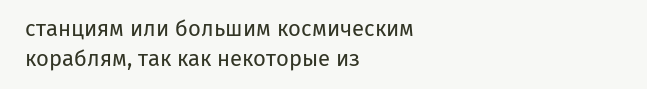станциям или большим космическим кораблям, так как некоторые из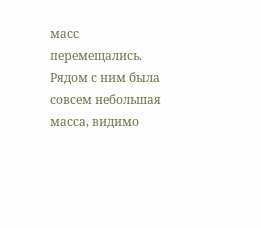масс перемещались. Рядом с ним была совсем небольшая масса, видимо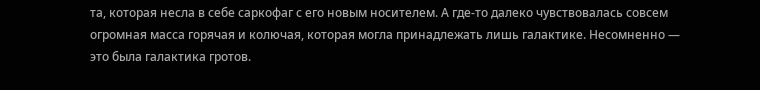та, которая несла в себе саркофаг с его новым носителем. А где-то далеко чувствовалась совсем огромная масса горячая и колючая, которая могла принадлежать лишь галактике. Несомненно — это была галактика гротов.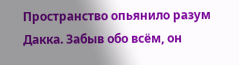Пространство опьянило разум Дакка. Забыв обо всём, он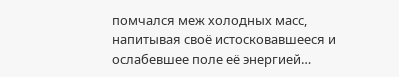помчался меж холодных масс, напитывая своё истосковавшееся и ослабевшее поле её энергией…